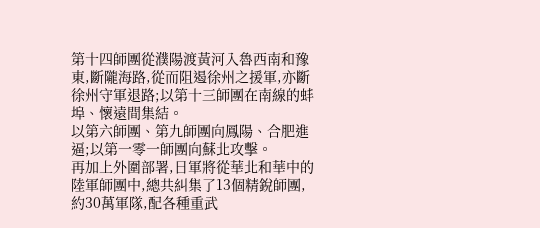第十四師團從濮陽渡黃河入魯西南和豫東,斷隴海路,從而阻遏徐州之援軍,亦斷徐州守軍退路;以第十三師團在南線的蚌埠、懷遠間集結。
以第六師團、第九師團向鳳陽、合肥進逼;以第一零一師團向蘇北攻擊。
再加上外圍部署,日軍將從華北和華中的陸軍師團中,總共糾集了13個精銳師團,約30萬軍隊,配各種重武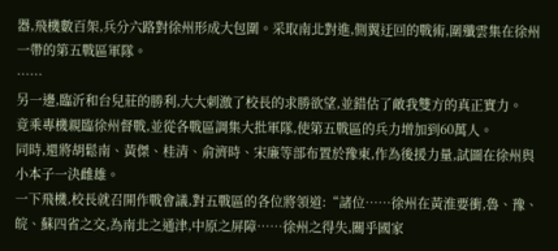器,飛機數百架,兵分六路對徐州形成大包圍。采取南北對進,側翼迂回的戰術,圍殲雲集在徐州一帶的第五戰區軍隊。
……
另一邊,臨沂和台兒莊的勝利,大大刺激了校長的求勝欲望,並錯估了敵我雙方的真正實力。
竟乘專機親臨徐州督戰,並從各戰區調集大批軍隊,使第五戰區的兵力增加到60萬人。
同時,還將胡鬆南、黃傑、桂清、俞濟時、宋廉等部布置於豫東,作為後援力量,試圖在徐州與小本子一決雌雄。
一下飛機,校長就召開作戰會議,對五戰區的各位將領道:“諸位……徐州在黃淮要衝,魯、豫、皖、蘇四省之交,為南北之通津,中原之屏障……徐州之得失,關乎國家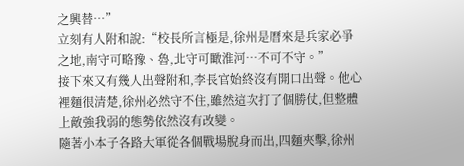之興替…”
立刻有人附和說:“校長所言極是,徐州是曆來是兵家必爭之地,南守可略豫、魯,北守可瞰淮河…不可不守。”
接下來又有幾人出聲附和,李長官始終沒有開口出聲。他心裡麵很清楚,徐州必然守不住,雖然這次打了個勝仗,但整體上敵強我弱的態勢依然沒有改變。
隨著小本子各路大軍從各個戰場脫身而出,四麵夾擊,徐州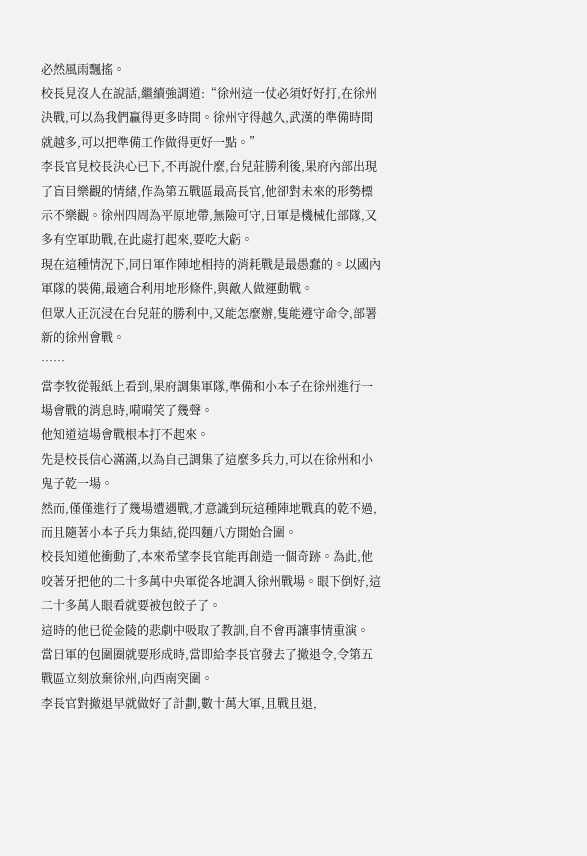必然風雨飄搖。
校長見沒人在說話,繼續強調道:“徐州這一仗必須好好打,在徐州決戰,可以為我們贏得更多時間。徐州守得越久,武漢的準備時間就越多,可以把準備工作做得更好一點。”
李長官見校長決心已下,不再說什麼,台兒莊勝利後,果府內部出現了盲目樂觀的情緒,作為第五戰區最高長官,他卻對未來的形勢標示不樂觀。徐州四周為平原地帶,無險可守,日軍是機械化部隊,又多有空軍助戰,在此處打起來,要吃大虧。
現在這種情況下,同日軍作陣地相持的消耗戰是最愚蠢的。以國內軍隊的裝備,最適合利用地形條件,與敵人做運動戰。
但眾人正沉浸在台兒莊的勝利中,又能怎麼辦,隻能遵守命令,部署新的徐州會戰。
……
當李牧從報紙上看到,果府調集軍隊,準備和小本子在徐州進行一場會戰的消息時,嗬嗬笑了幾聲。
他知道這場會戰根本打不起來。
先是校長信心滿滿,以為自己調集了這麼多兵力,可以在徐州和小鬼子乾一場。
然而,僅僅進行了幾場遭遇戰,才意識到玩這種陣地戰真的乾不過,而且隨著小本子兵力集結,從四麵八方開始合圍。
校長知道他衝動了,本來希望李長官能再創造一個奇跡。為此,他咬著牙把他的二十多萬中央軍從各地調入徐州戰場。眼下倒好,這二十多萬人眼看就要被包餃子了。
這時的他已從金陵的悲劇中吸取了教訓,自不會再讓事情重演。
當日軍的包圍圈就要形成時,當即給李長官發去了撤退令,令第五戰區立刻放棄徐州,向西南突圍。
李長官對撤退早就做好了計劃,數十萬大軍,且戰且退,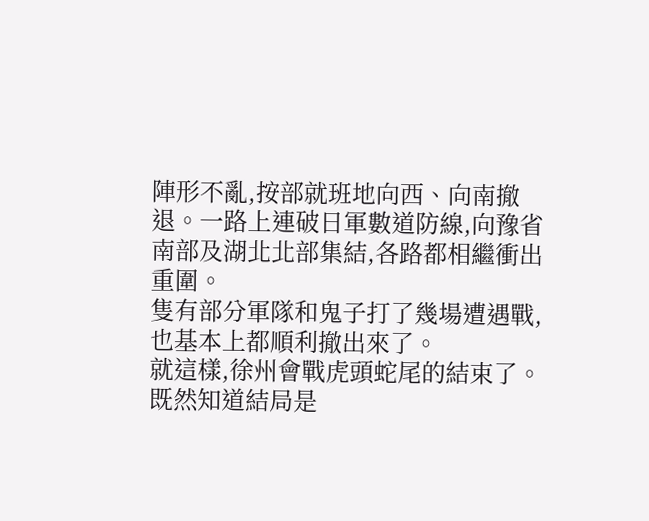陣形不亂,按部就班地向西、向南撤退。一路上連破日軍數道防線,向豫省南部及湖北北部集結,各路都相繼衝出重圍。
隻有部分軍隊和鬼子打了幾場遭遇戰,也基本上都順利撤出來了。
就這樣,徐州會戰虎頭蛇尾的結束了。
既然知道結局是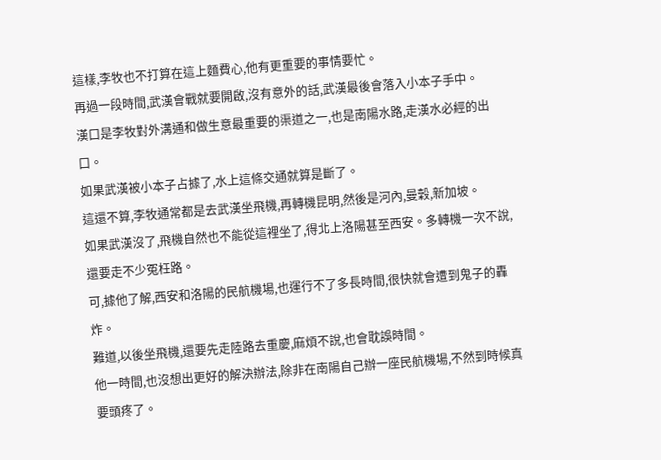這樣,李牧也不打算在這上麵費心,他有更重要的事情要忙。
再過一段時間,武漢會戰就要開啟,沒有意外的話,武漢最後會落入小本子手中。
漢口是李牧對外溝通和做生意最重要的渠道之一,也是南陽水路,走漢水必經的出口。
如果武漢被小本子占據了,水上這條交通就算是斷了。
這還不算,李牧通常都是去武漢坐飛機,再轉機昆明,然後是河內,曼穀,新加坡。
如果武漢沒了,飛機自然也不能從這裡坐了,得北上洛陽甚至西安。多轉機一次不說,還要走不少冤枉路。
可,據他了解,西安和洛陽的民航機場,也運行不了多長時間,很快就會遭到鬼子的轟炸。
難道,以後坐飛機,還要先走陸路去重慶,麻煩不說,也會耽誤時間。
他一時間,也沒想出更好的解決辦法,除非在南陽自己辦一座民航機場,不然到時候真要頭疼了。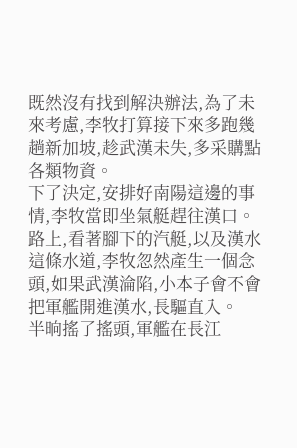既然沒有找到解決辦法,為了未來考慮,李牧打算接下來多跑幾趟新加坡,趁武漢未失,多采購點各類物資。
下了決定,安排好南陽這邊的事情,李牧當即坐氣艇趕往漢口。
路上,看著腳下的汽艇,以及漢水這條水道,李牧忽然產生一個念頭,如果武漢淪陷,小本子會不會把軍艦開進漢水,長驅直入。
半晌搖了搖頭,軍艦在長江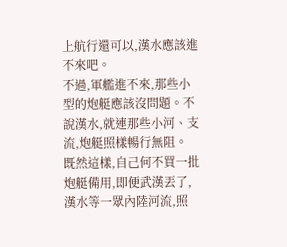上航行還可以,漢水應該進不來吧。
不過,軍艦進不來,那些小型的炮艇應該沒問題。不說漢水,就連那些小河、支流,炮艇照樣暢行無阻。
既然這樣,自己何不買一批炮艇備用,即便武漢丟了,漢水等一眾內陸河流,照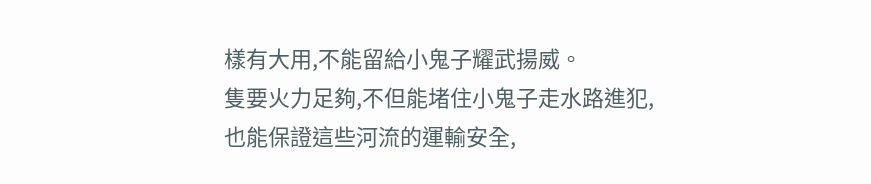樣有大用,不能留給小鬼子耀武揚威。
隻要火力足夠,不但能堵住小鬼子走水路進犯,也能保證這些河流的運輸安全,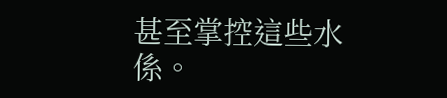甚至掌控這些水係。